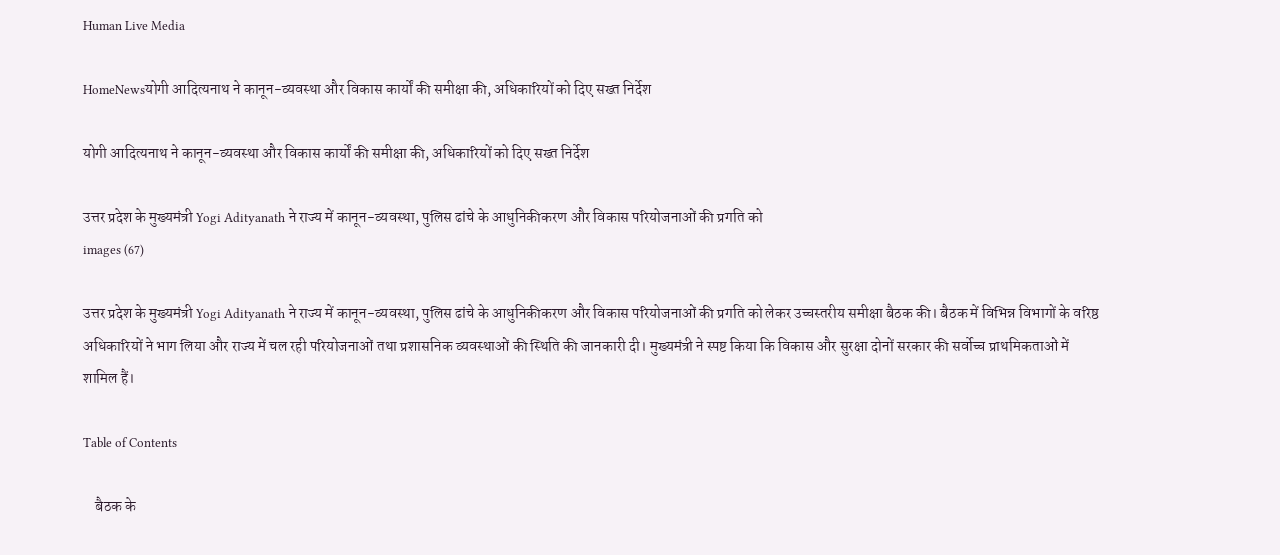Human Live Media

HomeNewsयोगी आदित्यनाथ ने कानून-व्यवस्था और विकास कार्यों की समीक्षा की, अधिकारियों को दिए सख्त निर्देश

योगी आदित्यनाथ ने कानून-व्यवस्था और विकास कार्यों की समीक्षा की, अधिकारियों को दिए सख्त निर्देश

उत्तर प्रदेश के मुख्यमंत्री Yogi Adityanath ने राज्य में कानून-व्यवस्था, पुलिस ढांचे के आधुनिकीकरण और विकास परियोजनाओं की प्रगति को
images (67)

उत्तर प्रदेश के मुख्यमंत्री Yogi Adityanath ने राज्य में कानून-व्यवस्था, पुलिस ढांचे के आधुनिकीकरण और विकास परियोजनाओं की प्रगति को लेकर उच्चस्तरीय समीक्षा बैठक की। बैठक में विभिन्न विभागों के वरिष्ठ अधिकारियों ने भाग लिया और राज्य में चल रही परियोजनाओं तथा प्रशासनिक व्यवस्थाओं की स्थिति की जानकारी दी। मुख्यमंत्री ने स्पष्ट किया कि विकास और सुरक्षा दोनों सरकार की सर्वोच्च प्राथमिकताओं में शामिल हैं।

Table of Contents

    बैठक के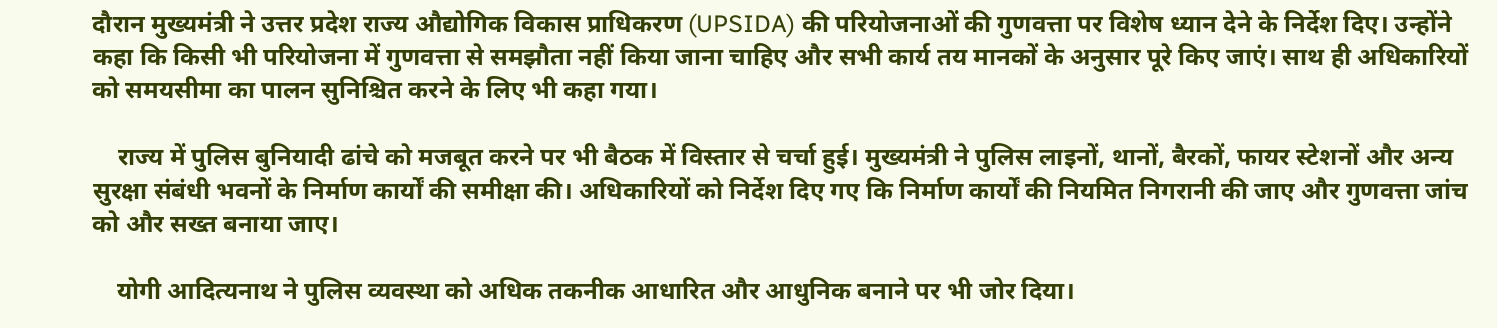दौरान मुख्यमंत्री ने उत्तर प्रदेश राज्य औद्योगिक विकास प्राधिकरण (UPSIDA) की परियोजनाओं की गुणवत्ता पर विशेष ध्यान देने के निर्देश दिए। उन्होंने कहा कि किसी भी परियोजना में गुणवत्ता से समझौता नहीं किया जाना चाहिए और सभी कार्य तय मानकों के अनुसार पूरे किए जाएं। साथ ही अधिकारियों को समयसीमा का पालन सुनिश्चित करने के लिए भी कहा गया।

    राज्य में पुलिस बुनियादी ढांचे को मजबूत करने पर भी बैठक में विस्तार से चर्चा हुई। मुख्यमंत्री ने पुलिस लाइनों, थानों, बैरकों, फायर स्टेशनों और अन्य सुरक्षा संबंधी भवनों के निर्माण कार्यों की समीक्षा की। अधिकारियों को निर्देश दिए गए कि निर्माण कार्यों की नियमित निगरानी की जाए और गुणवत्ता जांच को और सख्त बनाया जाए।

    योगी आदित्यनाथ ने पुलिस व्यवस्था को अधिक तकनीक आधारित और आधुनिक बनाने पर भी जोर दिया।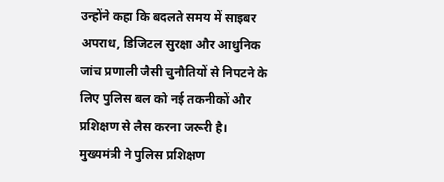उन्होंने कहा कि बदलते समय में साइबर अपराध, डिजिटल सुरक्षा और आधुनिक जांच प्रणाली जैसी चुनौतियों से निपटने के लिए पुलिस बल को नई तकनीकों और प्रशिक्षण से लैस करना जरूरी है। मुख्यमंत्री ने पुलिस प्रशिक्षण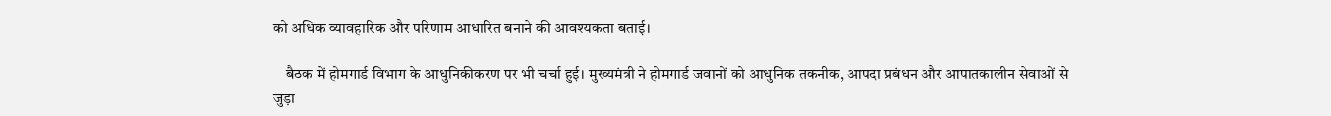को अधिक व्यावहारिक और परिणाम आधारित बनाने की आवश्यकता बताई।

    बैठक में होमगार्ड विभाग के आधुनिकीकरण पर भी चर्चा हुई। मुख्यमंत्री ने होमगार्ड जवानों को आधुनिक तकनीक, आपदा प्रबंधन और आपातकालीन सेवाओं से जुड़ा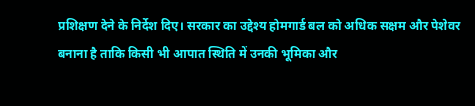प्रशिक्षण देने के निर्देश दिए। सरकार का उद्देश्य होमगार्ड बल को अधिक सक्षम और पेशेवर बनाना है ताकि किसी भी आपात स्थिति में उनकी भूमिका और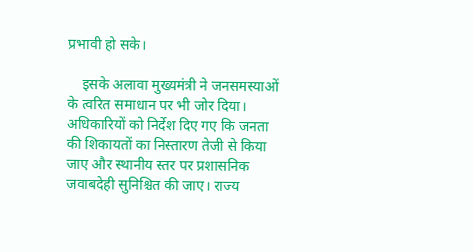प्रभावी हो सके।

    इसके अलावा मुख्यमंत्री ने जनसमस्याओं के त्वरित समाधान पर भी जोर दिया। अधिकारियों को निर्देश दिए गए कि जनता की शिकायतों का निस्तारण तेजी से किया जाए और स्थानीय स्तर पर प्रशासनिक जवाबदेही सुनिश्चित की जाए। राज्य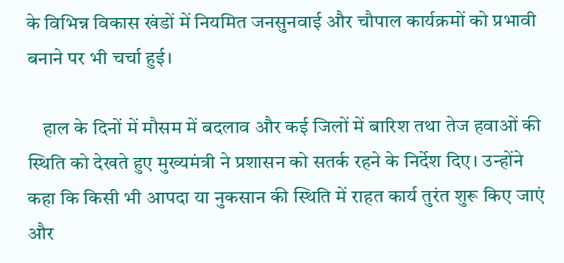के विभिन्न विकास खंडों में नियमित जनसुनवाई और चौपाल कार्यक्रमों को प्रभावी बनाने पर भी चर्चा हुई।

    हाल के दिनों में मौसम में बदलाव और कई जिलों में बारिश तथा तेज हवाओं की स्थिति को देखते हुए मुख्यमंत्री ने प्रशासन को सतर्क रहने के निर्देश दिए। उन्होंने कहा कि किसी भी आपदा या नुकसान की स्थिति में राहत कार्य तुरंत शुरू किए जाएं और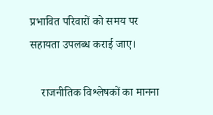प्रभावित परिवारों को समय पर सहायता उपलब्ध कराई जाए।

    राजनीतिक विश्लेषकों का मानना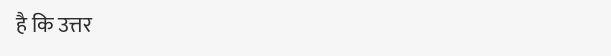है कि उत्तर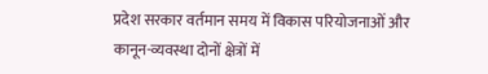प्रदेश सरकार वर्तमान समय में विकास परियोजनाओं और कानून-व्यवस्था दोनों क्षेत्रों में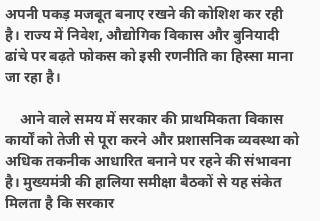अपनी पकड़ मजबूत बनाए रखने की कोशिश कर रही है। राज्य में निवेश, औद्योगिक विकास और बुनियादी ढांचे पर बढ़ते फोकस को इसी रणनीति का हिस्सा माना जा रहा है।

    आने वाले समय में सरकार की प्राथमिकता विकास कार्यों को तेजी से पूरा करने और प्रशासनिक व्यवस्था को अधिक तकनीक आधारित बनाने पर रहने की संभावना है। मुख्यमंत्री की हालिया समीक्षा बैठकों से यह संकेत मिलता है कि सरकार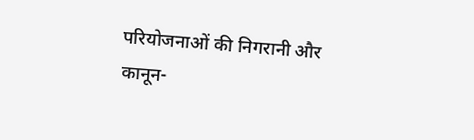परियोजनाओं की निगरानी और कानून-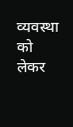व्यवस्था को लेकर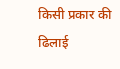किसी प्रकार की ढिलाई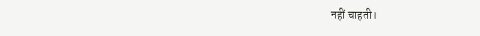नहीं चाहती।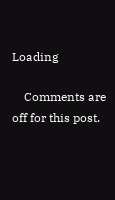Loading

    Comments are off for this post.